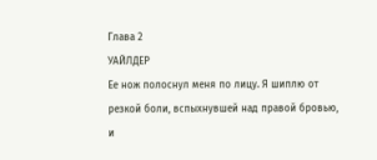Глава 2
УАЙЛДЕР
Ее нож полоснул меня по лицу. Я шиплю от резкой боли, вспыхнувшей над правой бровью, и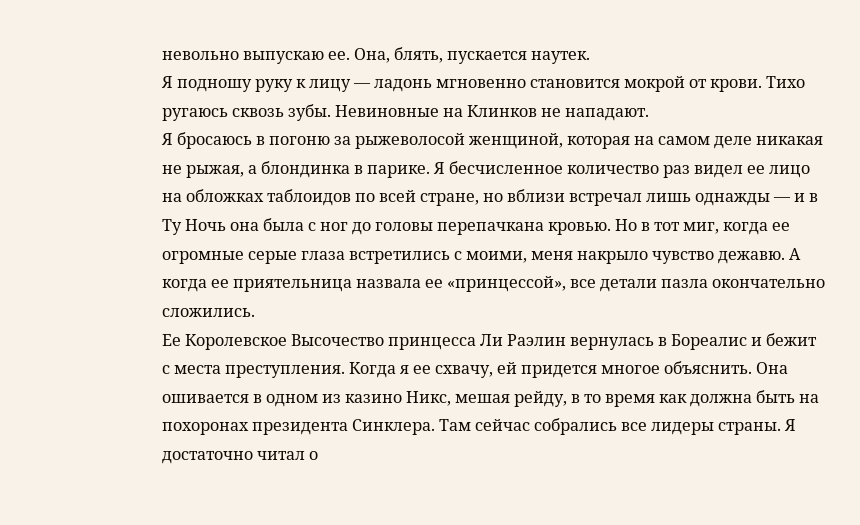невольно выпускаю ее. Она, блять, пускается наутек.
Я подношу руку к лицу — ладонь мгновенно становится мокрой от крови. Тихо ругаюсь сквозь зубы. Невиновные на Клинков не нападают.
Я бросаюсь в погоню за рыжеволосой женщиной, которая на самом деле никакая не рыжая, а блондинка в парике. Я бесчисленное количество раз видел ее лицо на обложках таблоидов по всей стране, но вблизи встречал лишь однажды — и в Ту Ночь она была с ног до головы перепачкана кровью. Но в тот миг, когда ее огромные серые глаза встретились с моими, меня накрыло чувство дежавю. А когда ее приятельница назвала ее «принцессой», все детали пазла окончательно сложились.
Ее Королевское Высочество принцесса Ли Раэлин вернулась в Бореалис и бежит с места преступления. Когда я ее схвачу, ей придется многое объяснить. Она ошивается в одном из казино Никс, мешая рейду, в то время как должна быть на похоронах президента Синклера. Там сейчас собрались все лидеры страны. Я достаточно читал о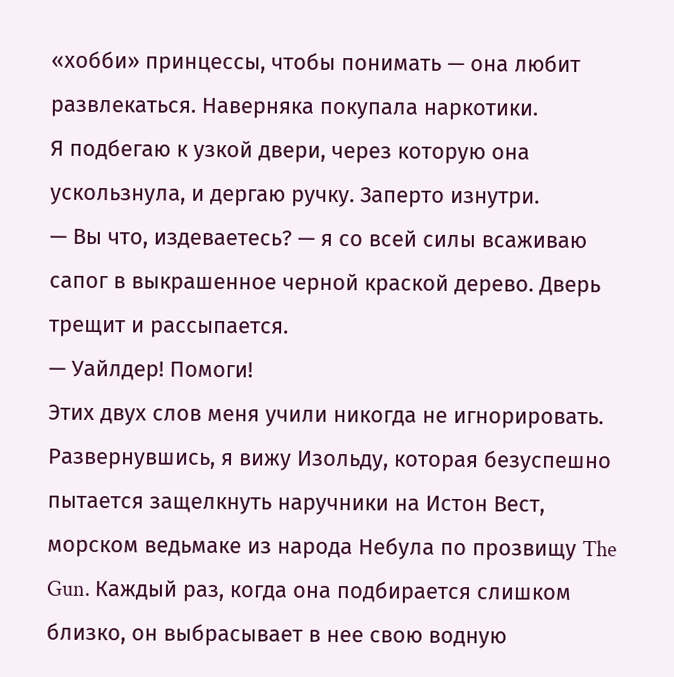«хобби» принцессы, чтобы понимать — она любит развлекаться. Наверняка покупала наркотики.
Я подбегаю к узкой двери, через которую она ускользнула, и дергаю ручку. Заперто изнутри.
— Вы что, издеваетесь? — я со всей силы всаживаю сапог в выкрашенное черной краской дерево. Дверь трещит и рассыпается.
— Уайлдер! Помоги!
Этих двух слов меня учили никогда не игнорировать.
Развернувшись, я вижу Изольду, которая безуспешно пытается защелкнуть наручники на Истон Вест, морском ведьмаке из народа Небула по прозвищу The Gun. Каждый раз, когда она подбирается слишком близко, он выбрасывает в нее свою водную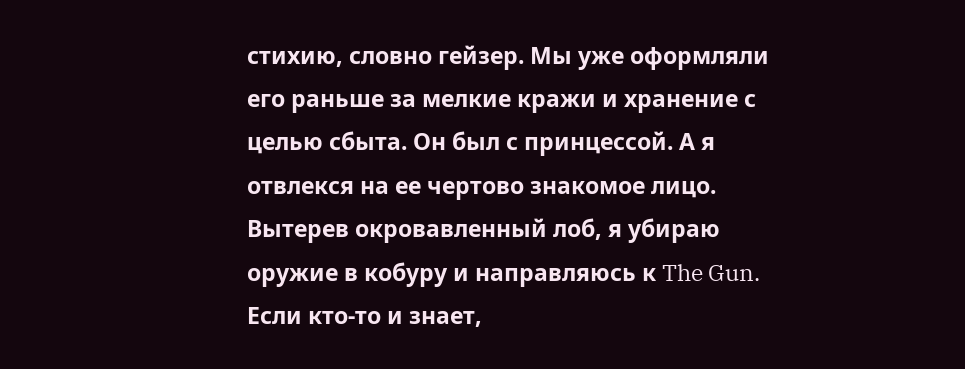стихию, словно гейзер. Мы уже оформляли его раньше за мелкие кражи и хранение с целью сбыта. Он был с принцессой. А я отвлекся на ее чертово знакомое лицо.
Вытерев окровавленный лоб, я убираю оружие в кобуру и направляюсь к The Gun. Если кто-то и знает,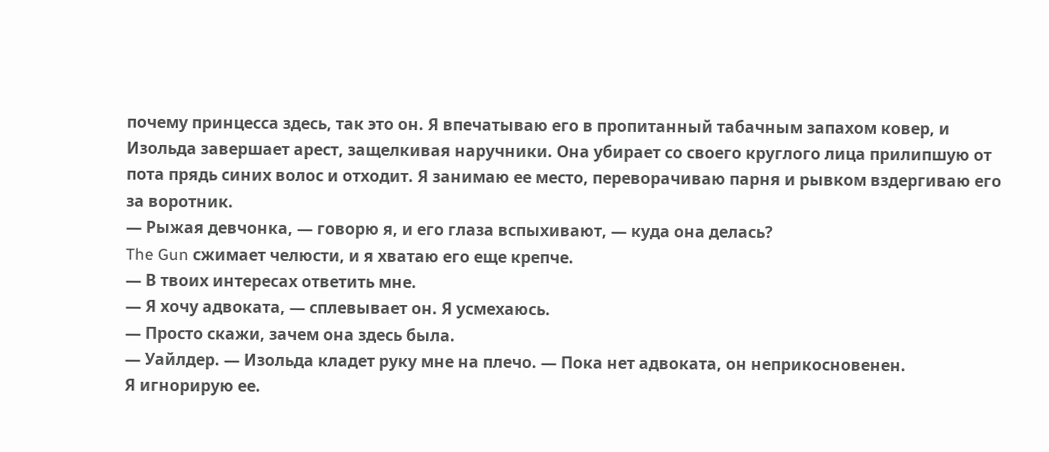почему принцесса здесь, так это он. Я впечатываю его в пропитанный табачным запахом ковер, и Изольда завершает арест, защелкивая наручники. Она убирает со своего круглого лица прилипшую от пота прядь синих волос и отходит. Я занимаю ее место, переворачиваю парня и рывком вздергиваю его за воротник.
— Рыжая девчонка, — говорю я, и его глаза вспыхивают, — куда она делась?
The Gun сжимает челюсти, и я хватаю его еще крепче.
— В твоих интересах ответить мне.
— Я хочу адвоката, — сплевывает он. Я усмехаюсь.
— Просто скажи, зачем она здесь была.
— Уайлдер. — Изольда кладет руку мне на плечо. — Пока нет адвоката, он неприкосновенен.
Я игнорирую ее.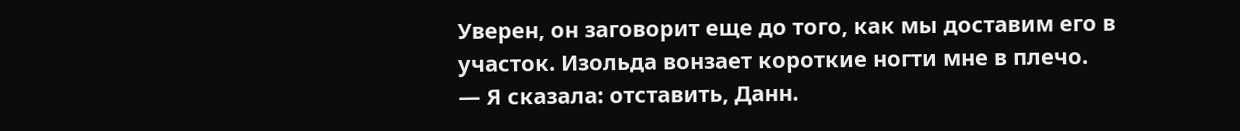Уверен, он заговорит еще до того, как мы доставим его в участок. Изольда вонзает короткие ногти мне в плечо.
— Я сказала: отставить, Данн.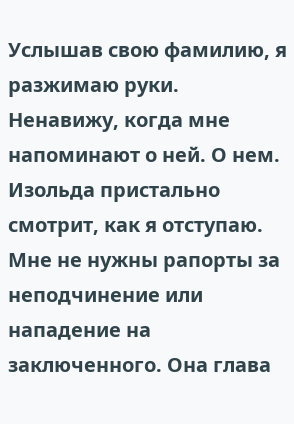Услышав свою фамилию, я разжимаю руки. Ненавижу, когда мне напоминают о ней. О нем. Изольда пристально смотрит, как я отступаю. Мне не нужны рапорты за неподчинение или нападение на заключенного. Она глава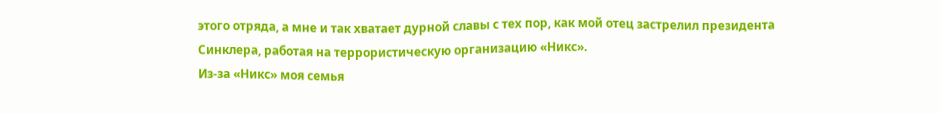этого отряда, а мне и так хватает дурной славы с тех пор, как мой отец застрелил президента Синклера, работая на террористическую организацию «Никс».
Из-за «Никс» моя семья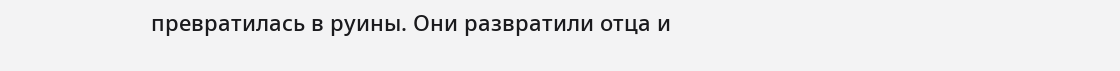превратилась в руины. Они развратили отца и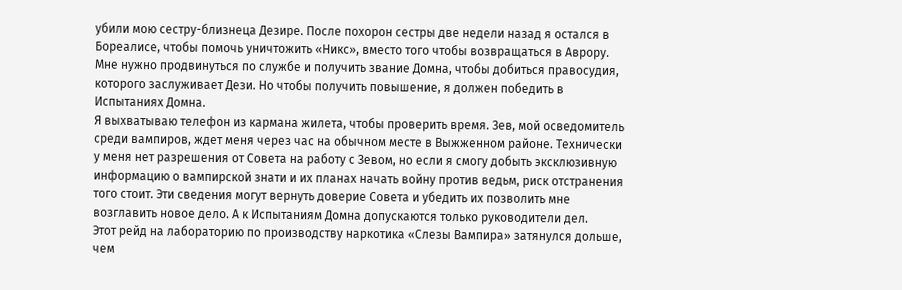убили мою сестру-близнеца Дезире. После похорон сестры две недели назад я остался в Бореалисе, чтобы помочь уничтожить «Никс», вместо того чтобы возвращаться в Аврору. Мне нужно продвинуться по службе и получить звание Домна, чтобы добиться правосудия, которого заслуживает Дези. Но чтобы получить повышение, я должен победить в Испытаниях Домна.
Я выхватываю телефон из кармана жилета, чтобы проверить время. Зев, мой осведомитель среди вампиров, ждет меня через час на обычном месте в Выжженном районе. Технически у меня нет разрешения от Совета на работу с Зевом, но если я смогу добыть эксклюзивную информацию о вампирской знати и их планах начать войну против ведьм, риск отстранения того стоит. Эти сведения могут вернуть доверие Совета и убедить их позволить мне возглавить новое дело. А к Испытаниям Домна допускаются только руководители дел.
Этот рейд на лабораторию по производству наркотика «Слезы Вампира» затянулся дольше, чем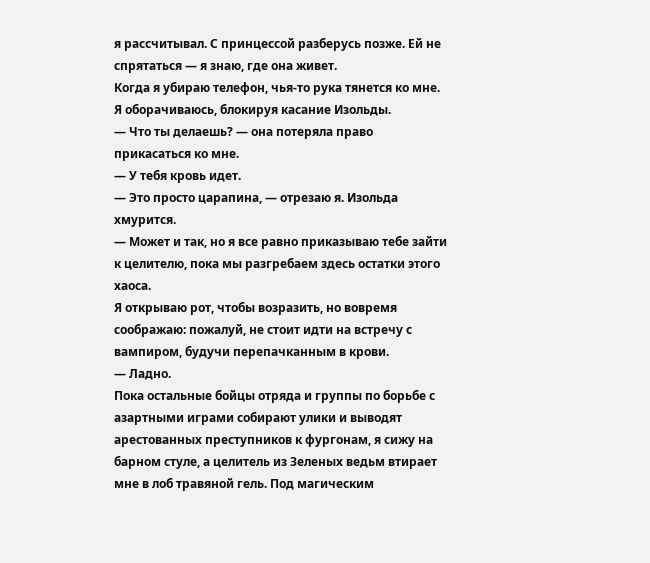я рассчитывал. С принцессой разберусь позже. Ей не спрятаться — я знаю, где она живет.
Когда я убираю телефон, чья-то рука тянется ко мне. Я оборачиваюсь, блокируя касание Изольды.
— Что ты делаешь? — она потеряла право прикасаться ко мне.
— У тебя кровь идет.
— Это просто царапина, — отрезаю я. Изольда хмурится.
— Может и так, но я все равно приказываю тебе зайти к целителю, пока мы разгребаем здесь остатки этого хаоса.
Я открываю рот, чтобы возразить, но вовремя соображаю: пожалуй, не стоит идти на встречу с вампиром, будучи перепачканным в крови.
— Ладно.
Пока остальные бойцы отряда и группы по борьбе с азартными играми собирают улики и выводят арестованных преступников к фургонам, я сижу на барном стуле, а целитель из Зеленых ведьм втирает мне в лоб травяной гель. Под магическим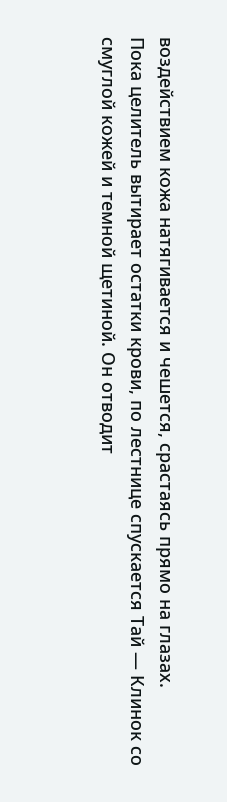воздействием кожа натягивается и чешется, срастаясь прямо на глазах.
Пока целитель вытирает остатки крови, по лестнице спускается Тай — Клинок со смуглой кожей и темной щетиной. Он отводит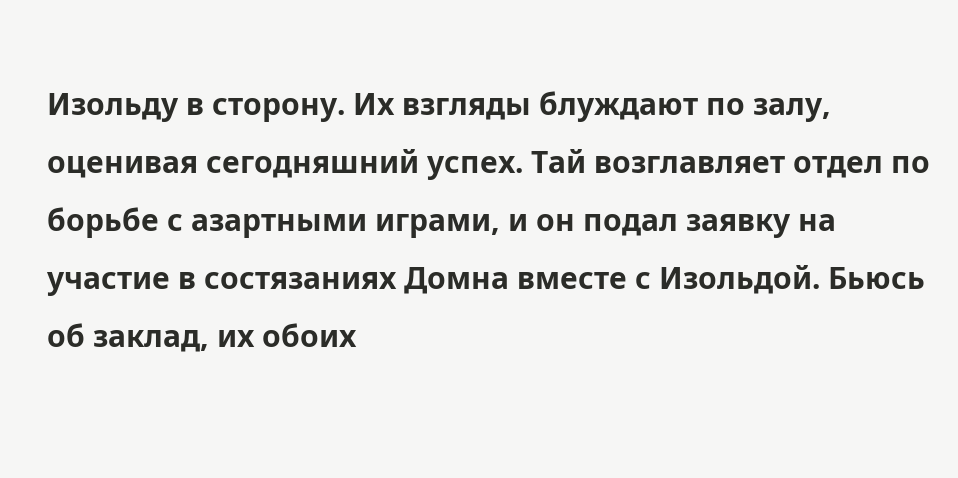Изольду в сторону. Их взгляды блуждают по залу, оценивая сегодняшний успех. Тай возглавляет отдел по борьбе с азартными играми, и он подал заявку на участие в состязаниях Домна вместе с Изольдой. Бьюсь об заклад, их обоих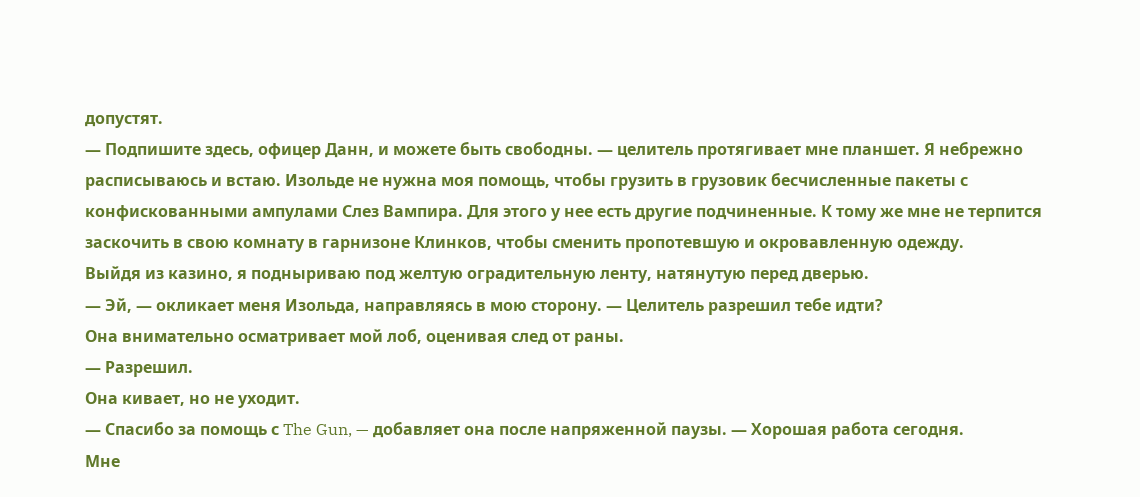допустят.
— Подпишите здесь, офицер Данн, и можете быть свободны. — целитель протягивает мне планшет. Я небрежно расписываюсь и встаю. Изольде не нужна моя помощь, чтобы грузить в грузовик бесчисленные пакеты с конфискованными ампулами Слез Вампира. Для этого у нее есть другие подчиненные. К тому же мне не терпится заскочить в свою комнату в гарнизоне Клинков, чтобы сменить пропотевшую и окровавленную одежду.
Выйдя из казино, я подныриваю под желтую оградительную ленту, натянутую перед дверью.
— Эй, — окликает меня Изольда, направляясь в мою сторону. — Целитель разрешил тебе идти?
Она внимательно осматривает мой лоб, оценивая след от раны.
— Разрешил.
Она кивает, но не уходит.
— Спасибо за помощь с The Gun, — добавляет она после напряженной паузы. — Хорошая работа сегодня.
Мне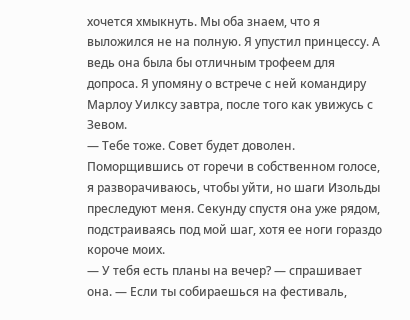хочется хмыкнуть. Мы оба знаем, что я выложился не на полную. Я упустил принцессу. А ведь она была бы отличным трофеем для допроса. Я упомяну о встрече с ней командиру Марлоу Уилксу завтра, после того как увижусь с Зевом.
— Тебе тоже. Совет будет доволен.
Поморщившись от горечи в собственном голосе, я разворачиваюсь, чтобы уйти, но шаги Изольды преследуют меня. Секунду спустя она уже рядом, подстраиваясь под мой шаг, хотя ее ноги гораздо короче моих.
— У тебя есть планы на вечер? — спрашивает она. — Если ты собираешься на фестиваль,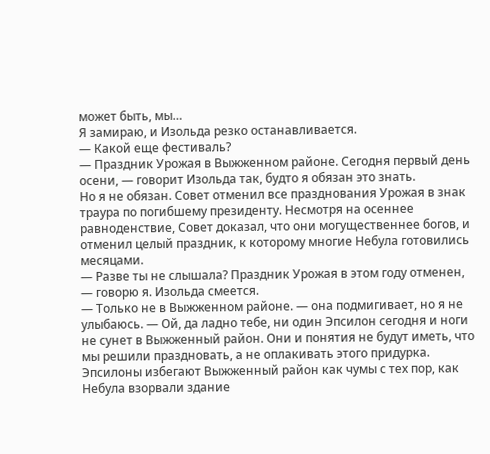может быть, мы…
Я замираю, и Изольда резко останавливается.
— Какой еще фестиваль?
— Праздник Урожая в Выжженном районе. Сегодня первый день осени, — говорит Изольда так, будто я обязан это знать.
Но я не обязан. Совет отменил все празднования Урожая в знак траура по погибшему президенту. Несмотря на осеннее равноденствие, Совет доказал, что они могущественнее богов, и отменил целый праздник, к которому многие Небула готовились месяцами.
— Разве ты не слышала? Праздник Урожая в этом году отменен, — говорю я. Изольда смеется.
— Только не в Выжженном районе. — она подмигивает, но я не улыбаюсь. — Ой, да ладно тебе, ни один Эпсилон сегодня и ноги не сунет в Выжженный район. Они и понятия не будут иметь, что мы решили праздновать, а не оплакивать этого придурка.
Эпсилоны избегают Выжженный район как чумы с тех пор, как Небула взорвали здание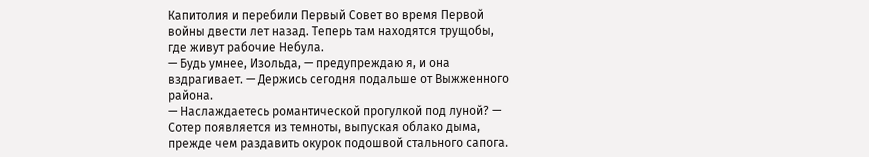Капитолия и перебили Первый Совет во время Первой войны двести лет назад. Теперь там находятся трущобы, где живут рабочие Небула.
— Будь умнее, Изольда, — предупреждаю я, и она вздрагивает. — Держись сегодня подальше от Выжженного района.
— Наслаждаетесь романтической прогулкой под луной? — Сотер появляется из темноты, выпуская облако дыма, прежде чем раздавить окурок подошвой стального сапога.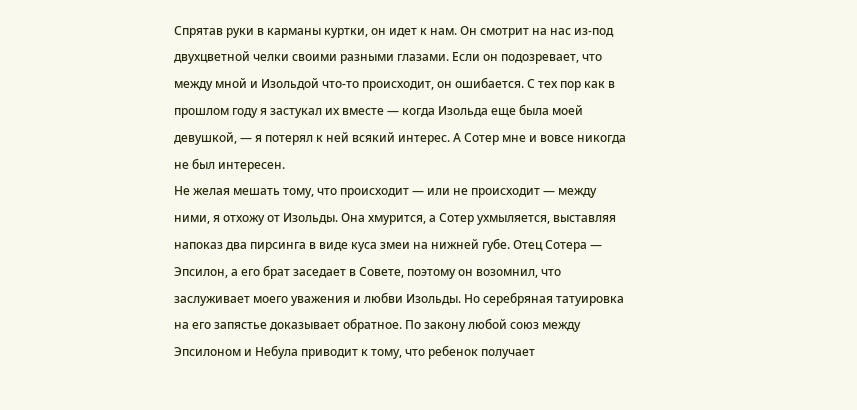Спрятав руки в карманы куртки, он идет к нам. Он смотрит на нас из-под двухцветной челки своими разными глазами. Если он подозревает, что между мной и Изольдой что-то происходит, он ошибается. С тех пор как в прошлом году я застукал их вместе — когда Изольда еще была моей девушкой, — я потерял к ней всякий интерес. А Сотер мне и вовсе никогда не был интересен.
Не желая мешать тому, что происходит — или не происходит — между ними, я отхожу от Изольды. Она хмурится, а Сотер ухмыляется, выставляя напоказ два пирсинга в виде куса змеи на нижней губе. Отец Сотера — Эпсилон, а его брат заседает в Совете, поэтому он возомнил, что заслуживает моего уважения и любви Изольды. Но серебряная татуировка на его запястье доказывает обратное. По закону любой союз между Эпсилоном и Небула приводит к тому, что ребенок получает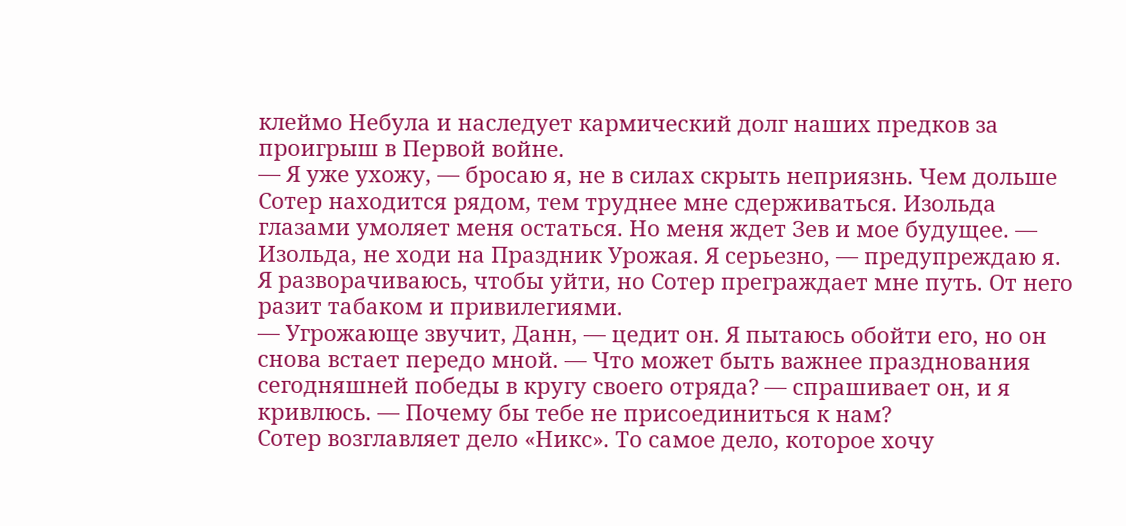клеймо Небула и наследует кармический долг наших предков за проигрыш в Первой войне.
— Я уже ухожу, — бросаю я, не в силах скрыть неприязнь. Чем дольше Сотер находится рядом, тем труднее мне сдерживаться. Изольда глазами умоляет меня остаться. Но меня ждет Зев и мое будущее. — Изольда, не ходи на Праздник Урожая. Я серьезно, — предупреждаю я.
Я разворачиваюсь, чтобы уйти, но Сотер преграждает мне путь. От него разит табаком и привилегиями.
— Угрожающе звучит, Данн, — цедит он. Я пытаюсь обойти его, но он снова встает передо мной. — Что может быть важнее празднования сегодняшней победы в кругу своего отряда? — спрашивает он, и я кривлюсь. — Почему бы тебе не присоединиться к нам?
Сотер возглавляет дело «Никс». То самое дело, которое хочу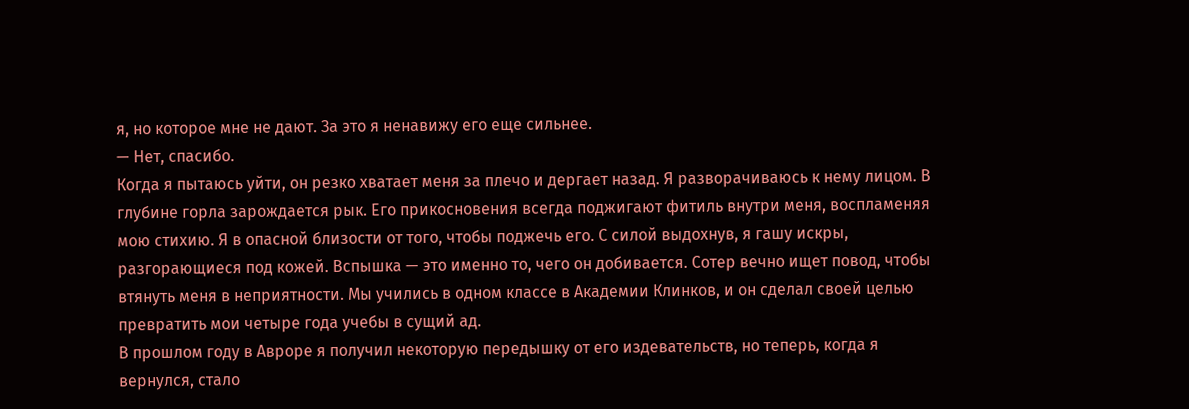я, но которое мне не дают. За это я ненавижу его еще сильнее.
— Нет, спасибо.
Когда я пытаюсь уйти, он резко хватает меня за плечо и дергает назад. Я разворачиваюсь к нему лицом. В глубине горла зарождается рык. Его прикосновения всегда поджигают фитиль внутри меня, воспламеняя мою стихию. Я в опасной близости от того, чтобы поджечь его. С силой выдохнув, я гашу искры, разгорающиеся под кожей. Вспышка — это именно то, чего он добивается. Сотер вечно ищет повод, чтобы втянуть меня в неприятности. Мы учились в одном классе в Академии Клинков, и он сделал своей целью превратить мои четыре года учебы в сущий ад.
В прошлом году в Авроре я получил некоторую передышку от его издевательств, но теперь, когда я вернулся, стало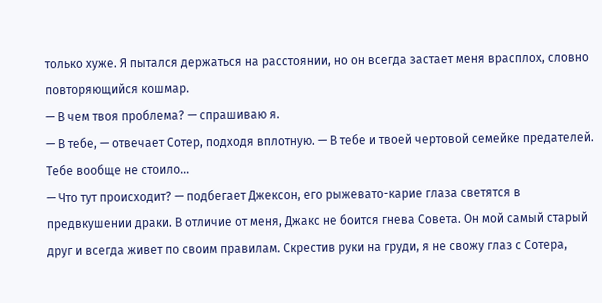только хуже. Я пытался держаться на расстоянии, но он всегда застает меня врасплох, словно повторяющийся кошмар.
— В чем твоя проблема? — спрашиваю я.
— В тебе, — отвечает Сотер, подходя вплотную. — В тебе и твоей чертовой семейке предателей. Тебе вообще не стоило…
— Что тут происходит? — подбегает Джексон, его рыжевато-карие глаза светятся в предвкушении драки. В отличие от меня, Джакс не боится гнева Совета. Он мой самый старый друг и всегда живет по своим правилам. Скрестив руки на груди, я не свожу глаз с Сотера,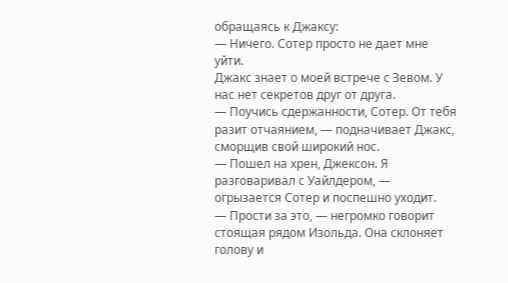обращаясь к Джаксу:
— Ничего. Сотер просто не дает мне уйти.
Джакс знает о моей встрече с Зевом. У нас нет секретов друг от друга.
— Поучись сдержанности, Сотер. От тебя разит отчаянием, — подначивает Джакс, сморщив свой широкий нос.
— Пошел на хрен, Джексон. Я разговаривал с Уайлдером, — огрызается Сотер и поспешно уходит.
— Прости за это, — негромко говорит стоящая рядом Изольда. Она склоняет голову и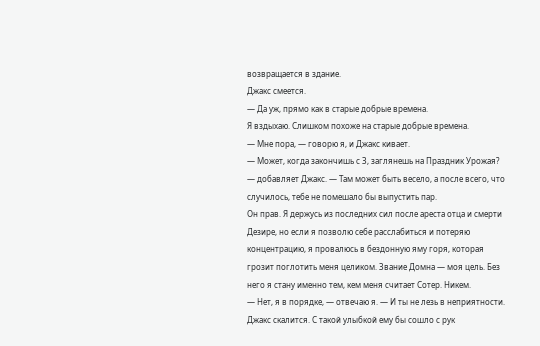возвращается в здание.
Джакс смеется.
— Да уж, прямо как в старые добрые времена.
Я вздыхаю. Слишком похоже на старые добрые времена.
— Мне пора, — говорю я, и Джакс кивает.
— Может, когда закончишь с З, заглянешь на Праздник Урожая? — добавляет Джакс. — Там может быть весело, а после всего, что случилось, тебе не помешало бы выпустить пар.
Он прав. Я держусь из последних сил после ареста отца и смерти Дезире, но если я позволю себе расслабиться и потеряю концентрацию, я провалюсь в бездонную яму горя, которая грозит поглотить меня целиком. Звание Домна — моя цель. Без него я стану именно тем, кем меня считает Сотер. Никем.
— Нет, я в порядке, — отвечаю я. — И ты не лезь в неприятности.
Джакс скалится. С такой улыбкой ему бы сошло с рук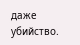даже убийство.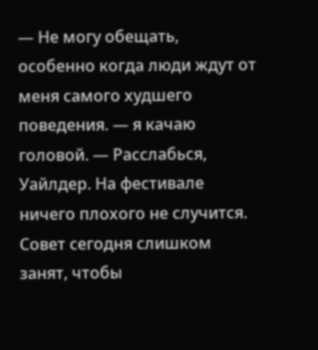— Не могу обещать, особенно когда люди ждут от меня самого худшего поведения. — я качаю головой. — Расслабься, Уайлдер. На фестивале ничего плохого не случится. Совет сегодня слишком занят, чтобы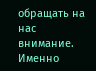обращать на нас внимание.
Именно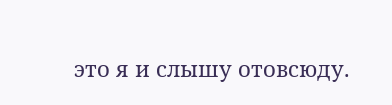это я и слышу отовсюду.